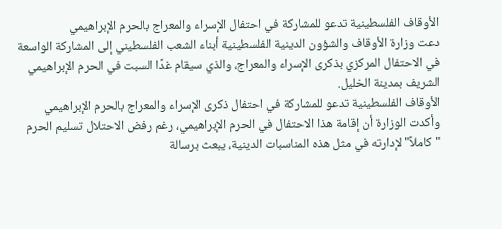الأوقاف الفلسطينية تدعو للمشاركة في احتفال الإسراء والمعراج بالحرم الإبراهيمي
دعت وزارة الأوقاف والشؤون الدينية الفلسطينية أبناء الشعب الفلسطيني إلى المشاركة الواسعة في الاحتفال المركزي بذكرى الإسراء والمعراج، والذي سيقام غدًا السبت في الحرم الإبراهيمي الشريف بمدينة الخليل.
الأوقاف الفلسطينية تدعو للمشاركة في احتفال ذكرى الإسراء والمعراج بالحرم الإبراهيمي
وأكدت الوزارة أن إقامة هذا الاحتفال في الحرم الإبراهيمي، رغم رفض الاحتلال تسليم الحرم "كاملاً" لإدارته في مثل هذه المناسبات الدينية، يبعث برسالة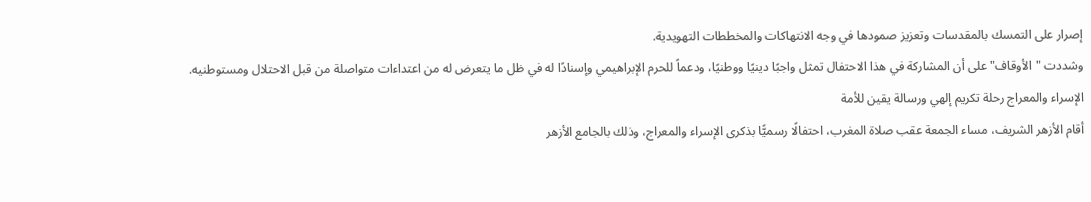إصرار على التمسك بالمقدسات وتعزيز صمودها في وجه الانتهاكات والمخططات التهويدية.
وشددت "الأوقاف" على أن المشاركة في هذا الاحتفال تمثل واجبًا دينيًا ووطنيًا، ودعماً للحرم الإبراهيمي وإسنادًا له في ظل ما يتعرض له من اعتداءات متواصلة من قبل الاحتلال ومستوطنيه.
الإسراء والمعراج رحلة تكريم إلهي ورسالة يقين للأمة
أقام الأزهر الشريف، مساء الجمعة عقب صلاة المغرب، احتفالًا رسميًّا بذكرى الإسراء والمعراج، وذلك بالجامع الأزهر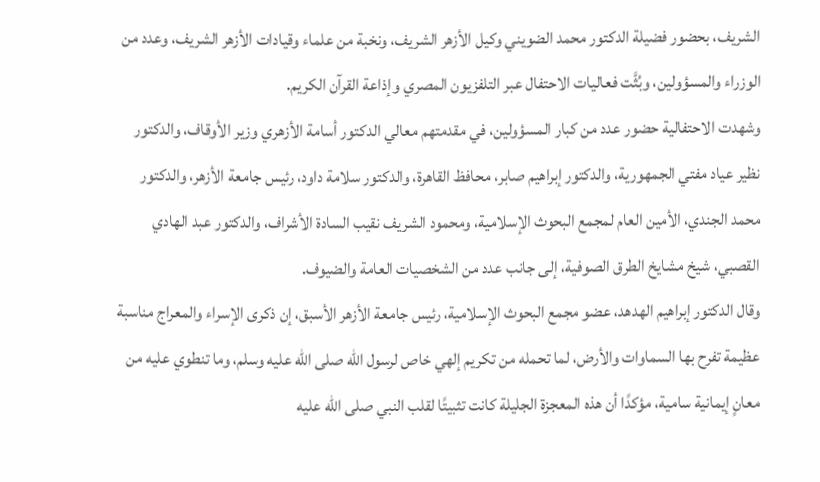الشريف، بحضور فضيلة الدكتور محمد الضويني وكيل الأزهر الشريف، ونخبة من علماء وقيادات الأزهر الشريف، وعدد من الوزراء والمسؤولين، وبُثَّت فعاليات الاحتفال عبر التلفزيون المصري وإذاعة القرآن الكريم.
وشهدت الاحتفالية حضور عدد من كبار المسؤولين، في مقدمتهم معالي الدكتور أسامة الأزهري وزير الأوقاف، والدكتور نظير عياد مفتي الجمهورية، والدكتور إبراهيم صابر، محافظ القاهرة، والدكتور سلامة داود، رئيس جامعة الأزهر، والدكتور محمد الجندي، الأمين العام لمجمع البحوث الإسلامية، ومحمود الشريف نقيب السادة الأشراف، والدكتور عبد الهادي القصبي، شيخ مشايخ الطرق الصوفية، إلى جانب عدد من الشخصيات العامة والضيوف.
وقال الدكتور إبراهيم الهدهد، عضو مجمع البحوث الإسلامية، رئيس جامعة الأزهر الأسبق، إن ذكرى الإسراء والمعراج مناسبة عظيمة تفرح بها السماوات والأرض، لما تحمله من تكريم إلهي خاص لرسول الله صلى الله عليه وسلم، وما تنطوي عليه من معانٍ إيمانية سامية، مؤكدًا أن هذه المعجزة الجليلة كانت تثبيتًا لقلب النبي صلى الله عليه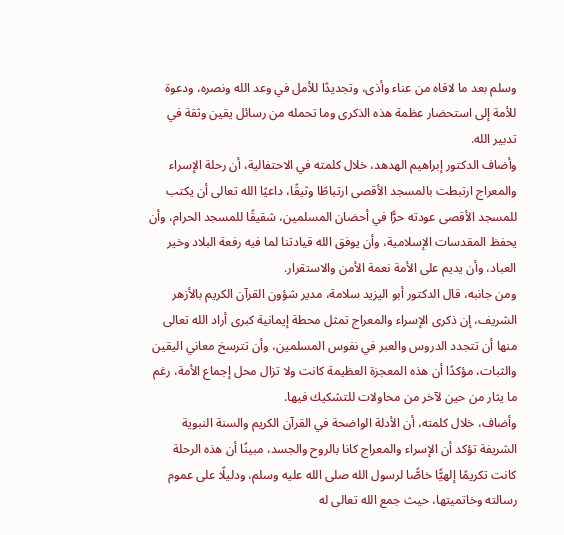وسلم بعد ما لاقاه من عناء وأذى، وتجديدًا للأمل في وعد الله ونصره، ودعوة للأمة إلى استحضار عظمة هذه الذكرى وما تحمله من رسائل يقين وثقة في تدبير الله.
وأضاف الدكتور إبراهيم الهدهد، خلال كلمته في الاحتفالية، أن رحلة الإسراء والمعراج ارتبطت بالمسجد الأقصى ارتباطًا وثيقًا، داعيًا الله تعالى أن يكتب للمسجد الأقصى عودته حرًّا في أحضان المسلمين، شقيقًا للمسجد الحرام، وأن يحفظ المقدسات الإسلامية، وأن يوفق الله قيادتنا لما فيه رفعة البلاد وخير العباد، وأن يديم على الأمة نعمة الأمن والاستقرار.
ومن جانبه، قال الدكتور أبو اليزيد سلامة، مدير شؤون القرآن الكريم بالأزهر الشريف، إن ذكرى الإسراء والمعراج تمثل محطة إيمانية كبرى أراد الله تعالى منها أن تتجدد الدروس والعبر في نفوس المسلمين، وأن تترسخ معاني اليقين والثبات، مؤكدًا أن هذه المعجزة العظيمة كانت ولا تزال محل إجماع الأمة، رغم ما يثار من حين لآخر من محاولات للتشكيك فيها.
وأضاف، خلال كلمته، أن الأدلة الواضحة في القرآن الكريم والسنة النبوية الشريفة تؤكد أن الإسراء والمعراج كانا بالروح والجسد، مبينًا أن هذه الرحلة كانت تكريمًا إلهيًّا خاصًّا لرسول الله صلى الله عليه وسلم، ودليلًا على عموم رسالته وخاتميتها، حيث جمع الله تعالى له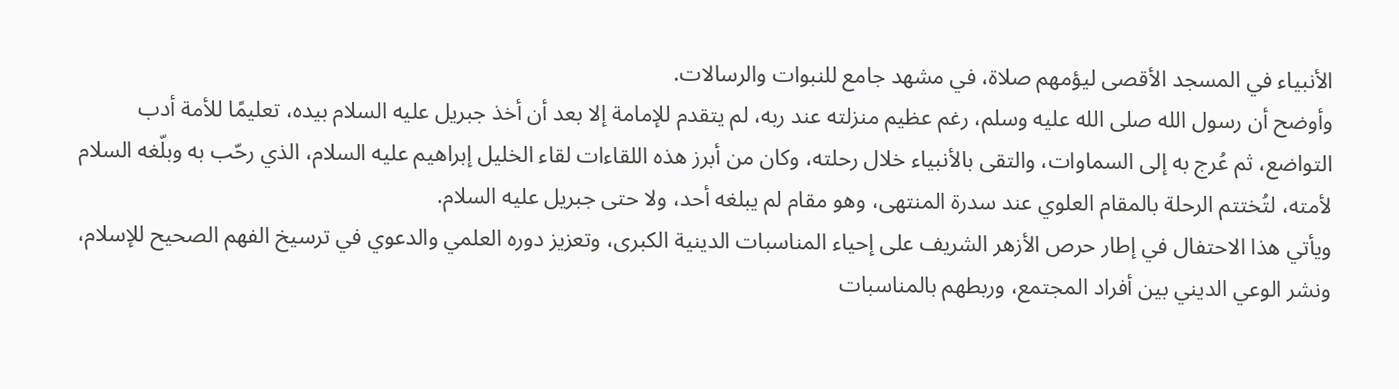الأنبياء في المسجد الأقصى ليؤمهم صلاة، في مشهد جامع للنبوات والرسالات.
وأوضح أن رسول الله صلى الله عليه وسلم، رغم عظيم منزلته عند ربه، لم يتقدم للإمامة إلا بعد أن أخذ جبريل عليه السلام بيده، تعليمًا للأمة أدب التواضع، ثم عُرج به إلى السماوات، والتقى بالأنبياء خلال رحلته، وكان من أبرز هذه اللقاءات لقاء الخليل إبراهيم عليه السلام، الذي رحّب به وبلّغه السلام لأمته، لتُختتم الرحلة بالمقام العلوي عند سدرة المنتهى، وهو مقام لم يبلغه أحد، ولا حتى جبريل عليه السلام.
ويأتي هذا الاحتفال في إطار حرص الأزهر الشريف على إحياء المناسبات الدينية الكبرى، وتعزيز دوره العلمي والدعوي في ترسيخ الفهم الصحيح للإسلام، ونشر الوعي الديني بين أفراد المجتمع، وربطهم بالمناسبات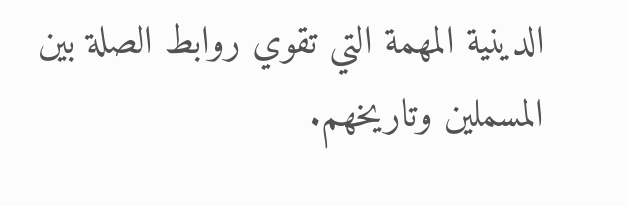الدينية المهمة التي تقوي روابط الصلة بين المسملين وتاريخهم.